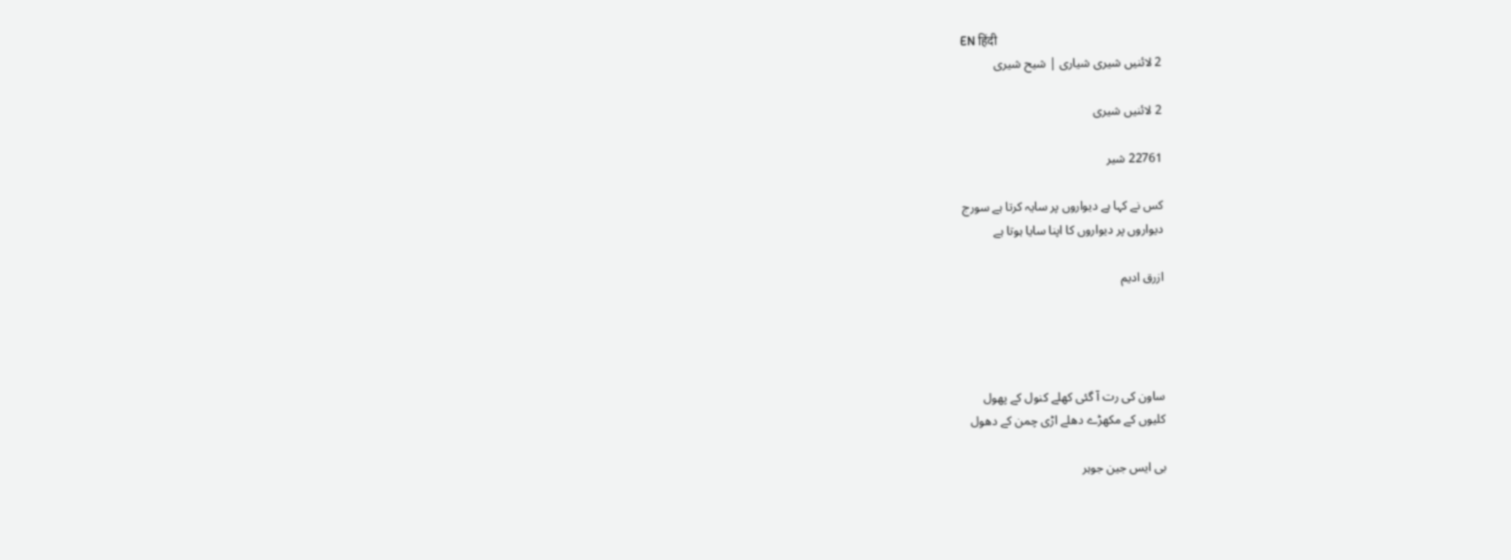EN हिंदी
2 لائنیں شیری شیاری | شیح شیری

2 لائنیں شیری

22761 شیر

کس نے کہا ہے دیواروں پر سایہ کرتا ہے سورج
دیواروں پر دیواروں کا اپنا سایا ہوتا ہے

ازرق ادیم




ساون کی رت آ گئی کھلے کنول کے پھول
کلیوں کے مکھڑے دھلے اڑی چمن کے دھول

بی ایس جین جوہر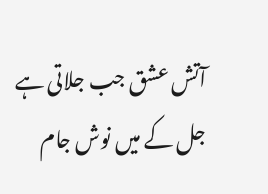آتش عشق جب جلاتی ہے
جل کے میں نوش جام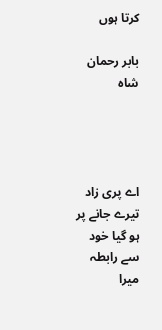کرتا ہوں

بابر رحمان شاہ




اے پری زاد تیرے جانے پر
ہو گیا خود سے رابطہ میرا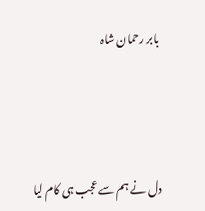بابر رحمان شاہ




دل نے ہم سے عجب ہی کام لیا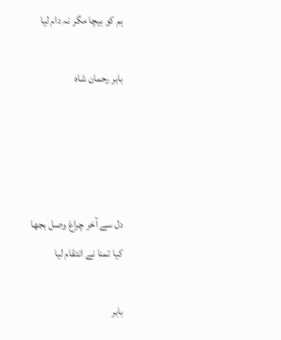ہم کو بیچا مگر نہ دام لیا

بابر رحمان شاہ




دل سے آخر چراغ وصل بجھا
کیا تمنا نے انتقام لیا

بابر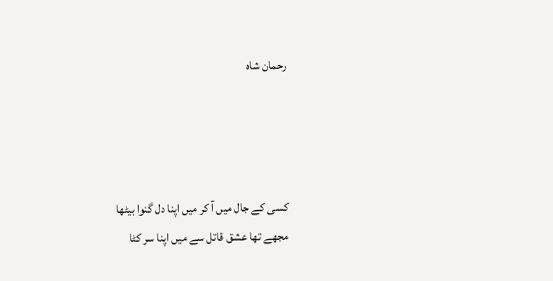رحمان شاہ




کسی کے جال میں آ کر میں اپنا دل گنوا بیٹھا
مجھے تھا عشق قاتل سے میں اپنا سر کٹا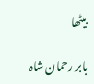بیٹھا

بابر رحمان شاہ